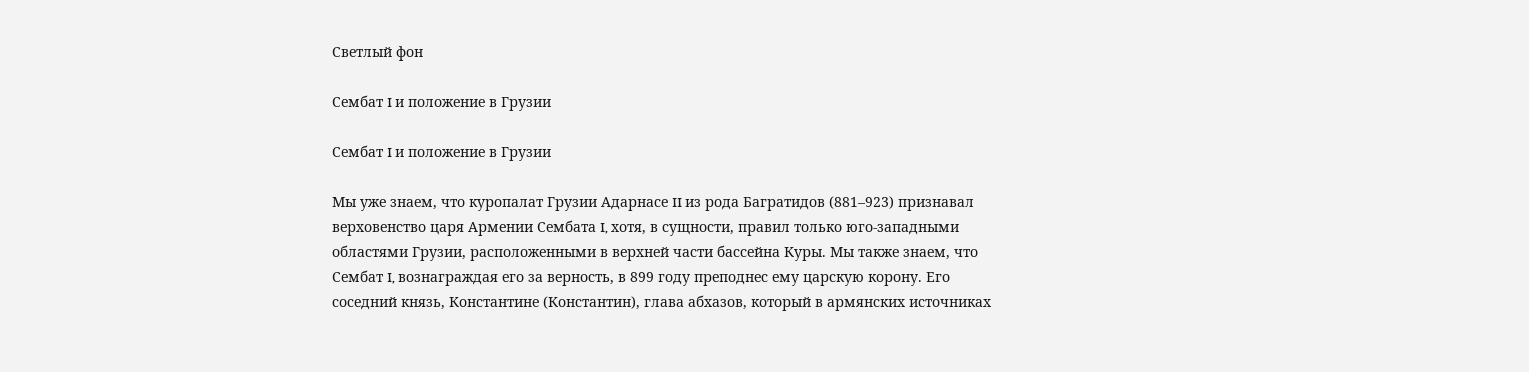Светлый фон

Сембат I и положение в Грузии

Сембат I и положение в Грузии

Мы уже знаем, что куропалат Грузии Адарнасе II из рода Багратидов (881–923) признавал верховенство царя Армении Сембата I, хотя, в сущности, правил только юго-западными областями Грузии, расположенными в верхней части бассейна Куры. Мы также знаем, что Сембат I, вознаграждая его за верность, в 899 году преподнес ему царскую корону. Его соседний князь, Константине (Константин), глава абхазов, который в армянских источниках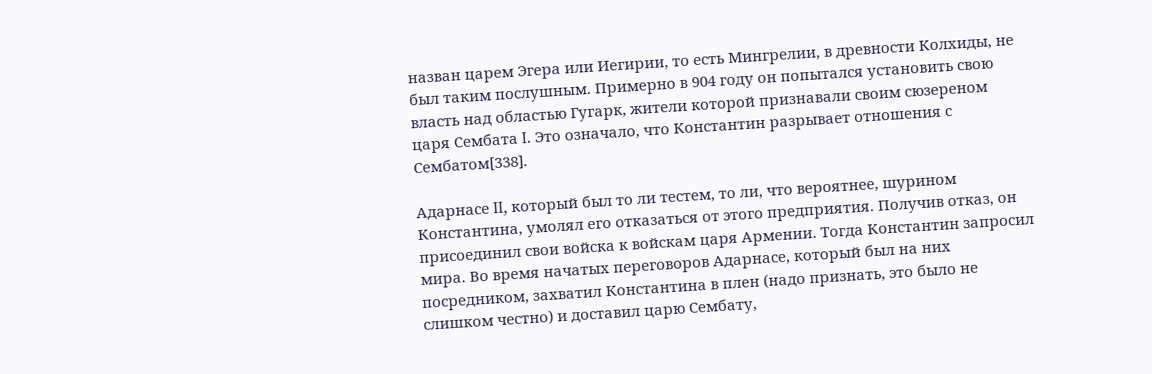назван царем Эгера или Иегирии, то есть Мингрелии, в древности Колхиды, не был таким послушным. Примерно в 904 году он попытался установить свою власть над областью Гугарк, жители которой признавали своим сюзереном царя Сембата I. Это означало, что Константин разрывает отношения с Сембатом[338].

Адарнасе II, который был то ли тестем, то ли, что вероятнее, шурином Константина, умолял его отказаться от этого предприятия. Получив отказ, он присоединил свои войска к войскам царя Армении. Тогда Константин запросил мира. Во время начатых переговоров Адарнасе, который был на них посредником, захватил Константина в плен (надо признать, это было не слишком честно) и доставил царю Сембату,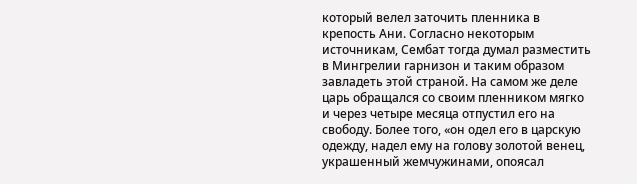который велел заточить пленника в крепость Ани. Согласно некоторым источникам, Сембат тогда думал разместить в Мингрелии гарнизон и таким образом завладеть этой страной. На самом же деле царь обращался со своим пленником мягко и через четыре месяца отпустил его на свободу. Более того, «он одел его в царскую одежду, надел ему на голову золотой венец, украшенный жемчужинами, опоясал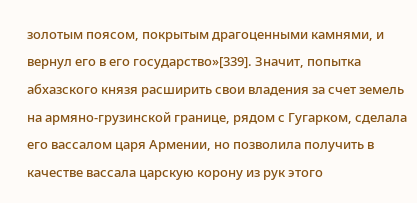золотым поясом, покрытым драгоценными камнями, и вернул его в его государство»[339]. Значит, попытка абхазского князя расширить свои владения за счет земель на армяно-грузинской границе, рядом с Гугарком, сделала его вассалом царя Армении, но позволила получить в качестве вассала царскую корону из рук этого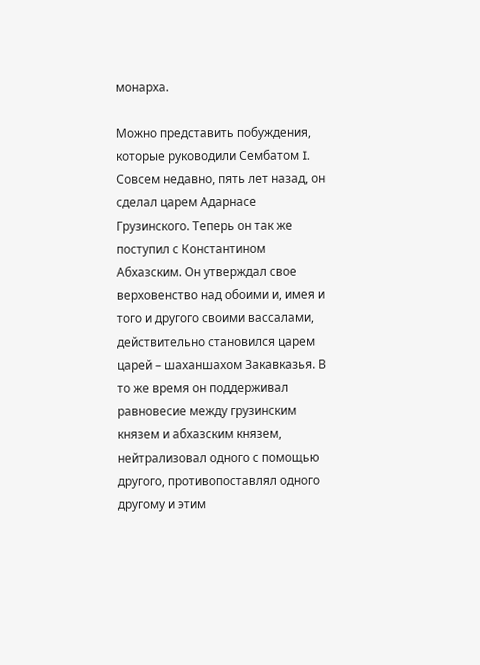монарха.

Можно представить побуждения, которые руководили Сембатом I. Совсем недавно, пять лет назад, он сделал царем Адарнасе Грузинского. Теперь он так же поступил с Константином Абхазским. Он утверждал свое верховенство над обоими и, имея и того и другого своими вассалами, действительно становился царем царей – шаханшахом Закавказья. В то же время он поддерживал равновесие между грузинским князем и абхазским князем, нейтрализовал одного с помощью другого, противопоставлял одного другому и этим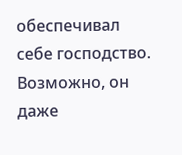обеспечивал себе господство. Возможно, он даже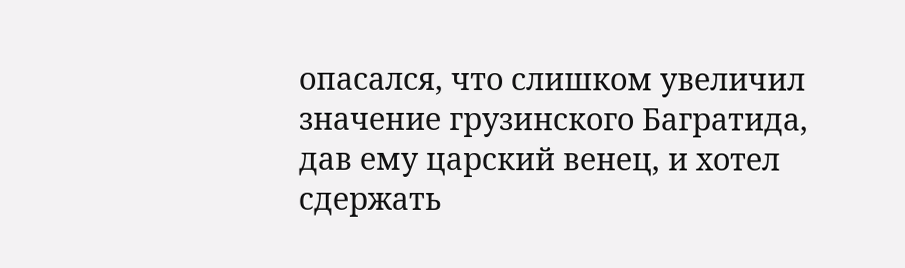опасался, что слишком увеличил значение грузинского Багратида, дав ему царский венец, и хотел сдержать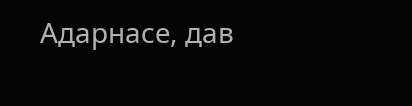Адарнасе, дав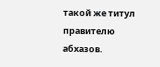такой же титул правителю абхазов.